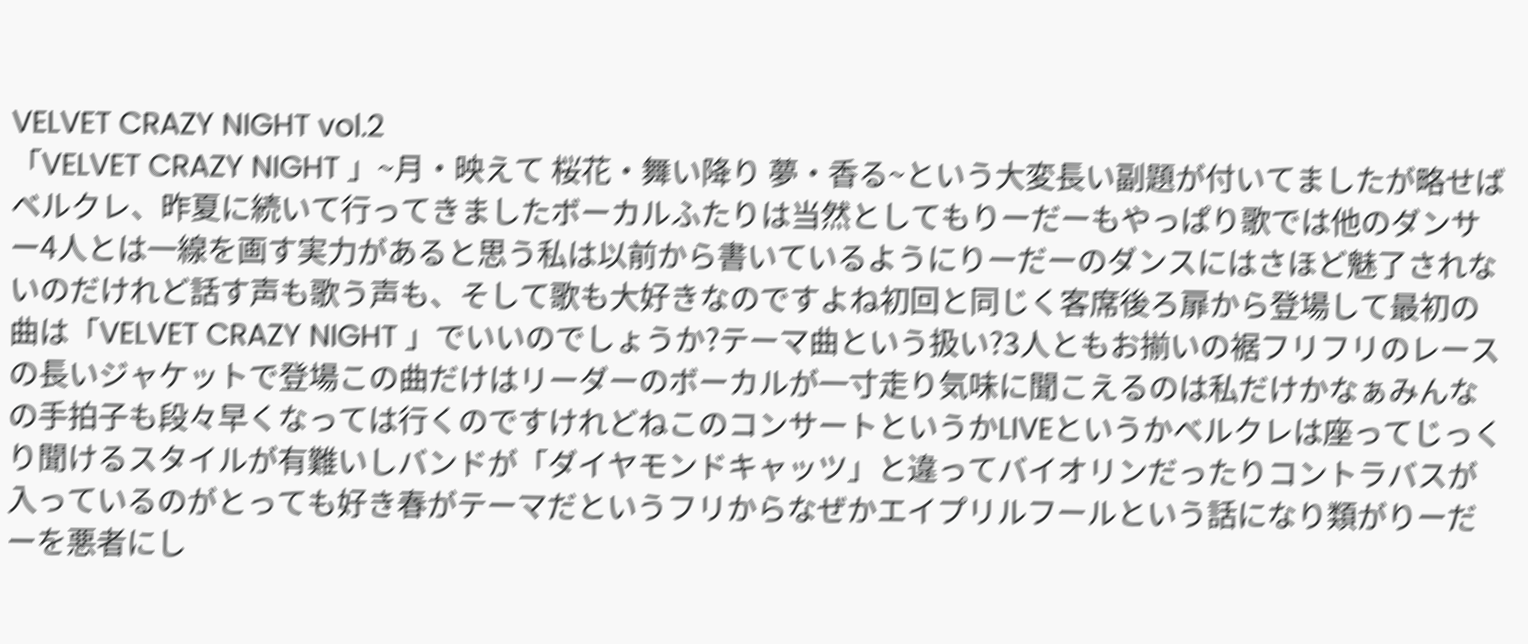VELVET CRAZY NIGHT vol.2
「VELVET CRAZY NIGHT 」~月・映えて 桜花・舞い降り 夢・香る~という大変長い副題が付いてましたが略せばベルクレ、昨夏に続いて行ってきましたボーカルふたりは当然としてもりーだーもやっぱり歌では他のダンサー4人とは一線を画す実力があると思う私は以前から書いているようにりーだーのダンスにはさほど魅了されないのだけれど話す声も歌う声も、そして歌も大好きなのですよね初回と同じく客席後ろ扉から登場して最初の曲は「VELVET CRAZY NIGHT 」でいいのでしょうか?テーマ曲という扱い?3人ともお揃いの裾フリフリのレースの長いジャケットで登場この曲だけはリーダーのボーカルが一寸走り気味に聞こえるのは私だけかなぁみんなの手拍子も段々早くなっては行くのですけれどねこのコンサートというかLIVEというかベルクレは座ってじっくり聞けるスタイルが有難いしバンドが「ダイヤモンドキャッツ」と違ってバイオリンだったりコントラバスが入っているのがとっても好き春がテーマだというフリからなぜかエイプリルフールという話になり類がりーだーを悪者にし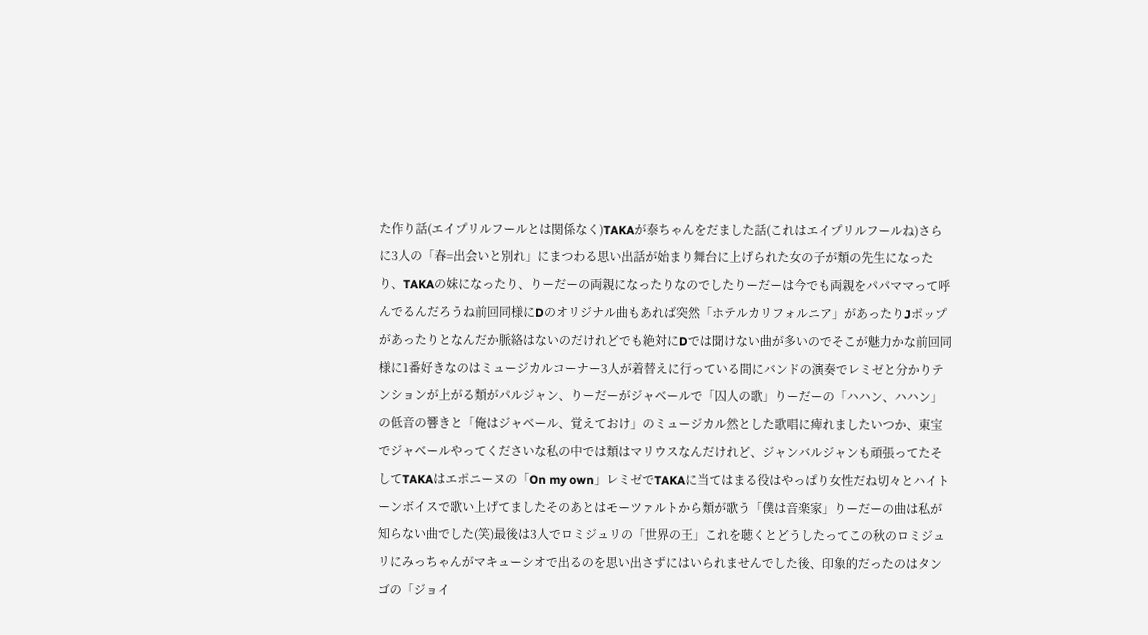た作り話(エイプリルフールとは関係なく)TAKAが泰ちゃんをだました話(これはエイプリルフールね)さらに3人の「春=出会いと別れ」にまつわる思い出話が始まり舞台に上げられた女の子が類の先生になったり、TAKAの妹になったり、りーだーの両親になったりなのでしたりーだーは今でも両親をパパママって呼んでるんだろうね前回同様にDのオリジナル曲もあれば突然「ホテルカリフォルニア」があったりJポップがあったりとなんだか脈絡はないのだけれどでも絶対にDでは聞けない曲が多いのでそこが魅力かな前回同様に1番好きなのはミュージカルコーナー3人が着替えに行っている間にバンドの演奏でレミゼと分かりテンションが上がる類がパルジャン、りーだーがジャベールで「囚人の歌」りーだーの「ハハン、ハハン」の低音の響きと「俺はジャベール、覚えておけ」のミュージカル然とした歌唱に痺れましたいつか、東宝でジャベールやってくださいな私の中では類はマリウスなんだけれど、ジャンバルジャンも頑張ってたそしてTAKAはエポニーヌの「On my own」レミゼでTAKAに当てはまる役はやっぱり女性だね切々とハイトーンボイスで歌い上げてましたそのあとはモーツァルトから類が歌う「僕は音楽家」りーだーの曲は私が知らない曲でした(笑)最後は3人でロミジュリの「世界の王」これを聴くとどうしたってこの秋のロミジュリにみっちゃんがマキューシオで出るのを思い出さずにはいられませんでした後、印象的だったのはタンゴの「ジョイ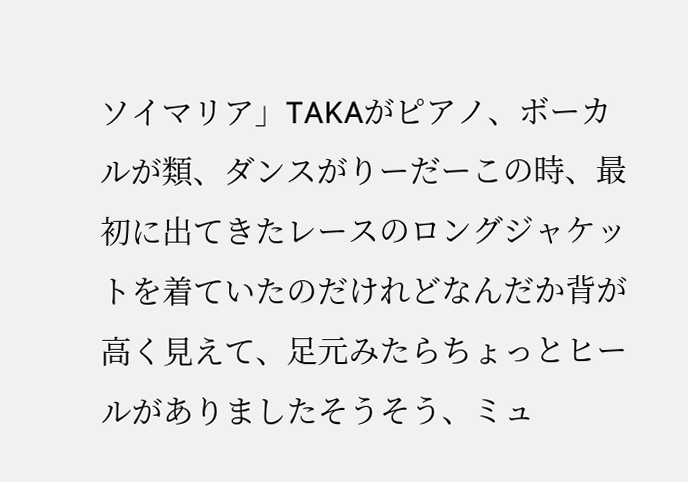ソイマリア」TAKAがピアノ、ボーカルが類、ダンスがりーだーこの時、最初に出てきたレースのロングジャケットを着ていたのだけれどなんだか背が高く見えて、足元みたらちょっとヒールがありましたそうそう、ミュ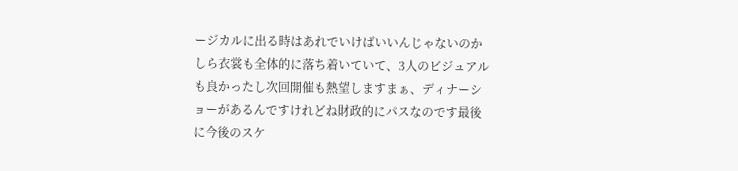ージカルに出る時はあれでいけばいいんじゃないのかしら衣裳も全体的に落ち着いていて、3人のビジュアルも良かったし次回開催も熱望しますまぁ、ディナーショーがあるんですけれどね財政的にパスなのです最後に今後のスケ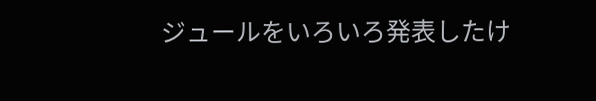ジュールをいろいろ発表したけ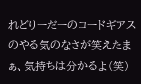れどりーだーのコードギアスのやる気のなさが笑えたまぁ、気持ちは分かるよ(笑)